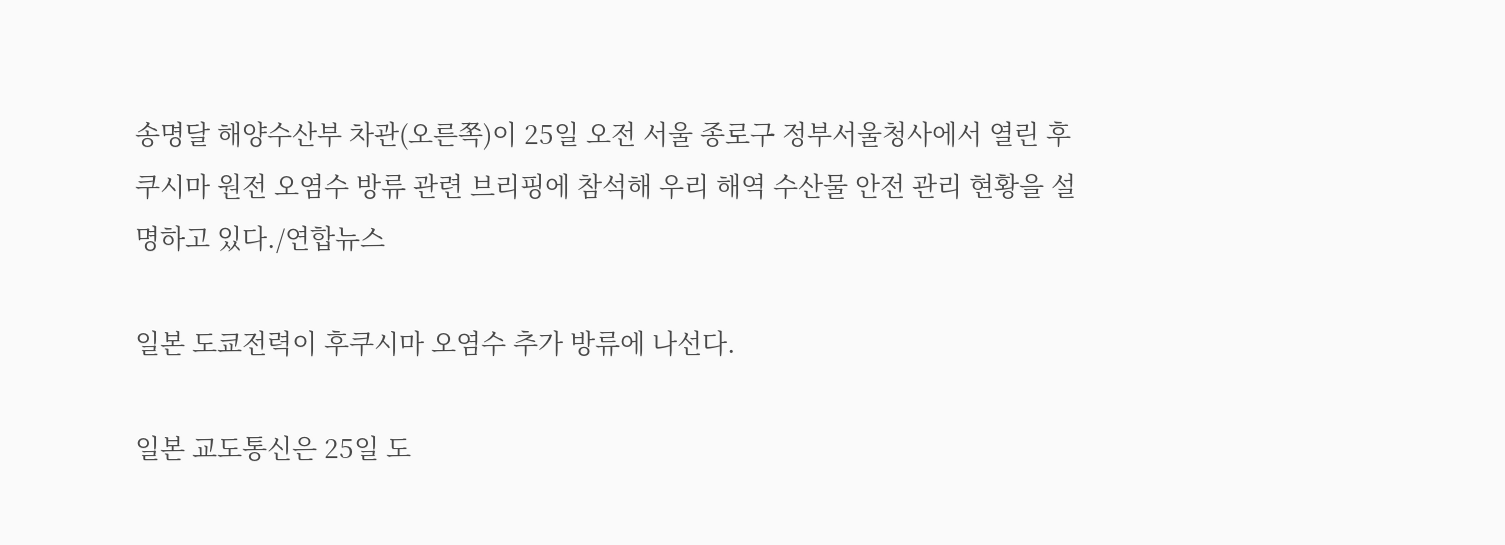송명달 해양수산부 차관(오른쪽)이 25일 오전 서울 종로구 정부서울청사에서 열린 후쿠시마 원전 오염수 방류 관련 브리핑에 참석해 우리 해역 수산물 안전 관리 현황을 설명하고 있다./연합뉴스

일본 도쿄전력이 후쿠시마 오염수 추가 방류에 나선다.

일본 교도통신은 25일 도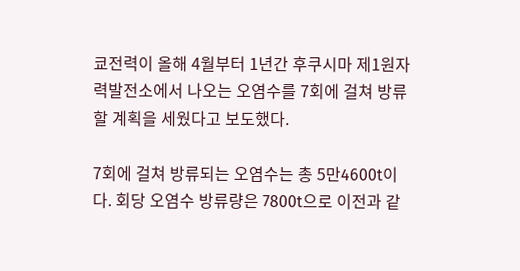쿄전력이 올해 4월부터 1년간 후쿠시마 제1원자력발전소에서 나오는 오염수를 7회에 걸쳐 방류할 계획을 세웠다고 보도했다.

7회에 걸쳐 방류되는 오염수는 총 5만4600t이다. 회당 오염수 방류량은 7800t으로 이전과 같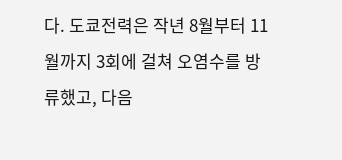다. 도쿄전력은 작년 8월부터 11월까지 3회에 걸쳐 오염수를 방류했고, 다음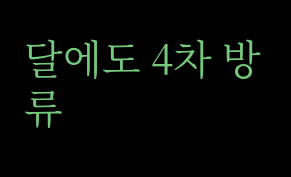달에도 4차 방류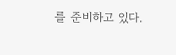를 준비하고 있다.